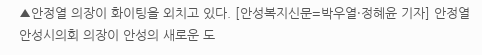▲안정열 의장이 화이팅을 외치고 있다. [안성복지신문=박우열·정혜윤 기자] 안정열 안성시의회 의장이 안성의 새로운 도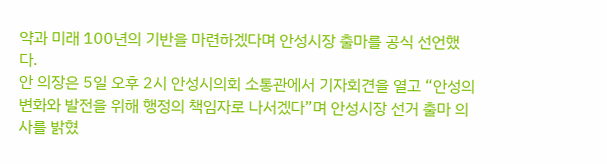약과 미래 100년의 기반을 마련하겠다며 안성시장 출마를 공식 선언했다.
안 의장은 5일 오후 2시 안성시의회 소통관에서 기자회견을 열고 “안성의 변화와 발전을 위해 행정의 책임자로 나서겠다”며 안성시장 선거 출마 의사를 밝혔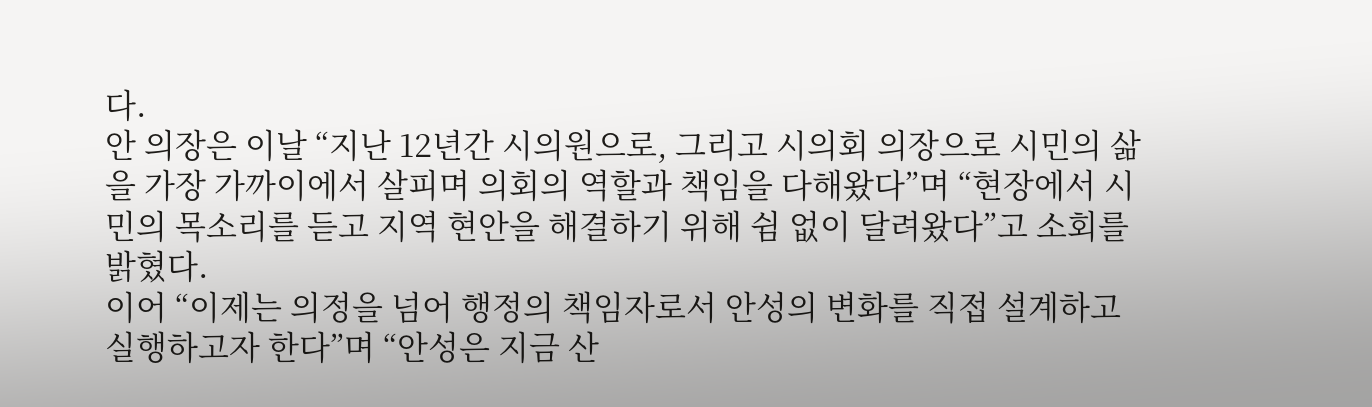다.
안 의장은 이날 “지난 12년간 시의원으로, 그리고 시의회 의장으로 시민의 삶을 가장 가까이에서 살피며 의회의 역할과 책임을 다해왔다”며 “현장에서 시민의 목소리를 듣고 지역 현안을 해결하기 위해 쉼 없이 달려왔다”고 소회를 밝혔다.
이어 “이제는 의정을 넘어 행정의 책임자로서 안성의 변화를 직접 설계하고 실행하고자 한다”며 “안성은 지금 산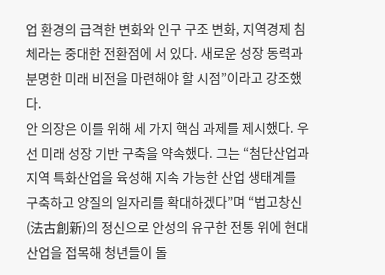업 환경의 급격한 변화와 인구 구조 변화, 지역경제 침체라는 중대한 전환점에 서 있다. 새로운 성장 동력과 분명한 미래 비전을 마련해야 할 시점”이라고 강조했다.
안 의장은 이를 위해 세 가지 핵심 과제를 제시했다. 우선 미래 성장 기반 구축을 약속했다. 그는 “첨단산업과 지역 특화산업을 육성해 지속 가능한 산업 생태계를 구축하고 양질의 일자리를 확대하겠다”며 “법고창신(法古創新)의 정신으로 안성의 유구한 전통 위에 현대 산업을 접목해 청년들이 돌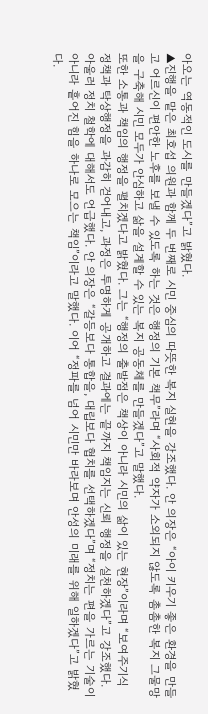아오는 역동적인 도시를 만들겠다”고 밝혔다.
▲진행을 맡은 최호섭 의원과 함께 두 번째로 시민 중심의 따뜻한 복지 실현을 강조했다. 안 의장은 “아이 키우기 좋은 환경을 만들고 어르신이 편안한 노후를 보낼 수 있도록 하는 것은 행정의 기본 책무”라며 “사회적 약자가 소외되지 않도록 촘촘한 복지 그물망을 구축해 시민 모두가 안심하고 삶을 설계할 수 있는 복지 공동체를 만들겠다”고 말했다.
또한 소통과 책임의 행정을 펼치겠다고 밝혔다. 그는 “행정의 출발점은 책상이 아니라 시민의 삶이 있는 현장”이라며 “보여주기식 정책과 탁상행정을 과감히 걷어내고, 과정은 투명하게 공개하고 결과에는 끝까지 책임지는 신뢰 행정을 실천하겠다”고 강조했다.
아울러 정치 철학에 대해서도 언급했다. 안 의장은 “갈등보다 통합을, 대립보다 협치를 선택하겠다”며 “정치는 편을 가르는 기술이 아니라 흩어진 힘을 하나로 모으는 책임”이라고 말했다. 이어 “정파를 넘어 시민만 바라보며 안성의 미래를 위해 일하겠다”고 밝혔다.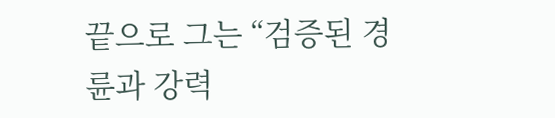끝으로 그는 “검증된 경륜과 강력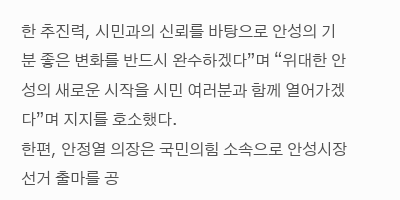한 추진력, 시민과의 신뢰를 바탕으로 안성의 기분 좋은 변화를 반드시 완수하겠다”며 “위대한 안성의 새로운 시작을 시민 여러분과 함께 열어가겠다”며 지지를 호소했다.
한편, 안정열 의장은 국민의힘 소속으로 안성시장 선거 출마를 공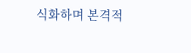식화하며 본격적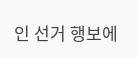인 선거 행보에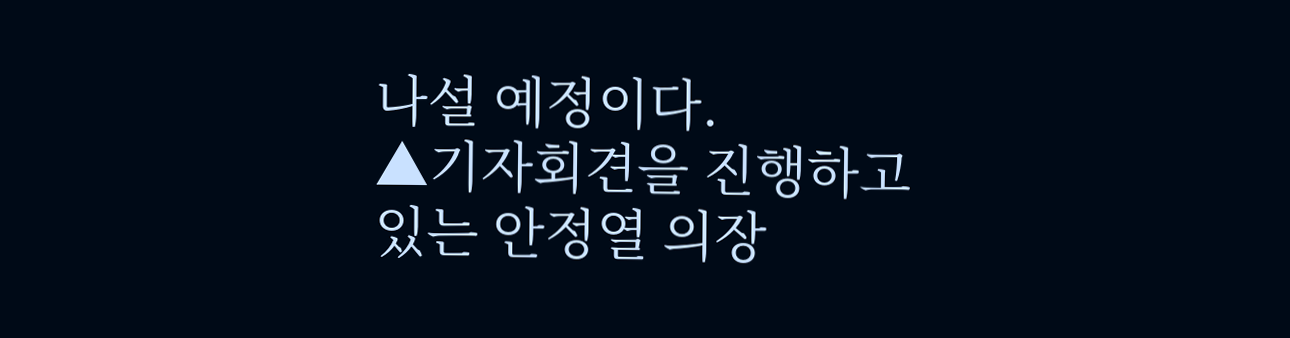나설 예정이다.
▲기자회견을 진행하고 있는 안정열 의장